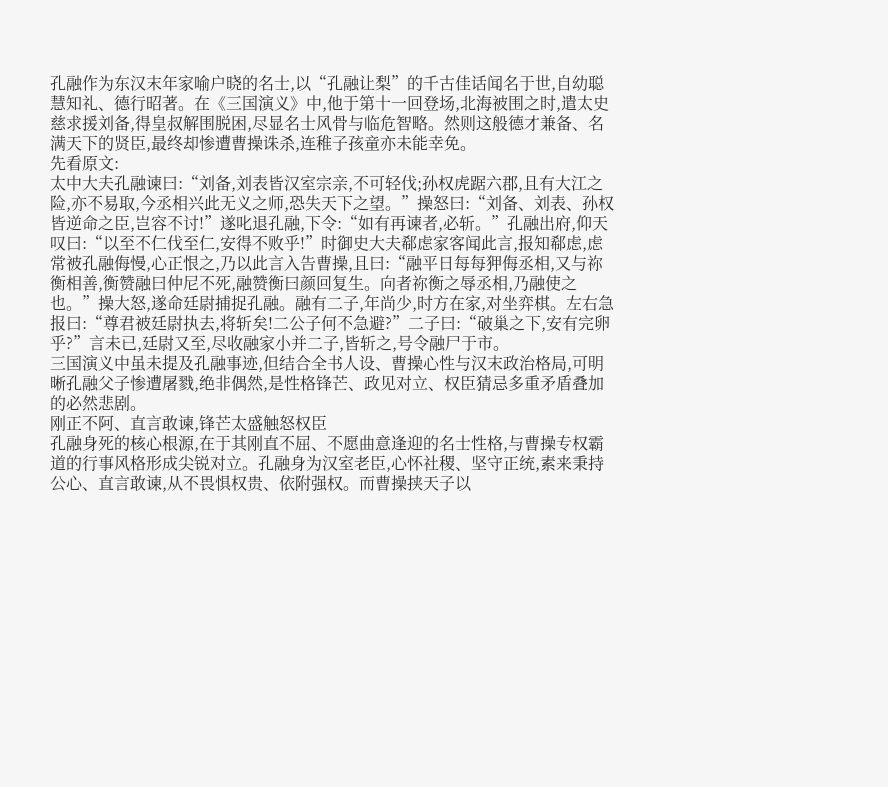孔融作为东汉末年家喻户晓的名士,以“孔融让梨”的千古佳话闻名于世,自幼聪慧知礼、德行昭著。在《三国演义》中,他于第十一回登场,北海被围之时,遣太史慈求援刘备,得皇叔解围脱困,尽显名士风骨与临危智略。然则这般德才兼备、名满天下的贤臣,最终却惨遭曹操诛杀,连稚子孩童亦未能幸免。
先看原文:
太中大夫孔融谏曰:“刘备,刘表皆汉室宗亲,不可轻伐;孙权虎踞六郡,且有大江之险,亦不易取,今丞相兴此无义之师,恐失天下之望。”操怒曰:“刘备、刘表、孙权皆逆命之臣,岂容不讨!”遂叱退孔融,下令:“如有再谏者,必斩。”孔融出府,仰天叹曰:“以至不仁伐至仁,安得不败乎!”时御史大夫郗虑家客闻此言,报知郗虑,虑常被孔融侮慢,心正恨之,乃以此言入告曹操,且曰:“融平日每每狎侮丞相,又与祢衡相善,衡赞融曰仲尼不死,融赞衡曰颜回复生。向者祢衡之辱丞相,乃融使之也。”操大怒,遂命廷尉捕捉孔融。融有二子,年尚少,时方在家,对坐弈棋。左右急报曰:“尊君被廷尉执去,将斩矣!二公子何不急避?”二子曰:“破巢之下,安有完卵乎?”言未已,廷尉又至,尽收融家小并二子,皆斩之,号令融尸于市。
三国演义中虽未提及孔融事迹,但结合全书人设、曹操心性与汉末政治格局,可明晰孔融父子惨遭屠戮,绝非偶然,是性格锋芒、政见对立、权臣猜忌多重矛盾叠加的必然悲剧。
刚正不阿、直言敢谏,锋芒太盛触怒权臣
孔融身死的核心根源,在于其刚直不屈、不愿曲意逢迎的名士性格,与曹操专权霸道的行事风格形成尖锐对立。孔融身为汉室老臣,心怀社稷、坚守正统,素来秉持公心、直言敢谏,从不畏惧权贵、依附强权。而曹操挟天子以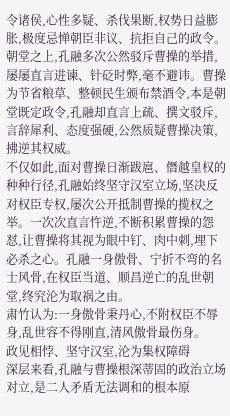令诸侯,心性多疑、杀伐果断,权势日益膨胀,极度忌惮朝臣非议、抗拒自己的政令。
朝堂之上,孔融多次公然驳斥曹操的举措,屡屡直言进谏、针砭时弊,毫不避讳。曹操为节省粮草、整顿民生颁布禁酒令,本是朝堂既定政令,孔融却直言上疏、撰文驳斥,言辞犀利、态度强硬,公然质疑曹操决策,拂逆其权威。
不仅如此,面对曹操日渐跋扈、僭越皇权的种种行径,孔融始终坚守汉室立场,坚决反对权臣专权,屡次公开抵制曹操的揽权之举。一次次直言忤逆,不断积累曹操的怨怼,让曹操将其视为眼中钉、肉中刺,埋下必杀之心。孔融一身傲骨、宁折不弯的名士风骨,在权臣当道、顺昌逆亡的乱世朝堂,终究沦为取祸之由。
肃竹认为:一身傲骨秉丹心,不附权臣不辱身,乱世容不得刚直,清风傲骨最伤身。
政见相悖、坚守汉室,沦为集权障碍
深层来看,孔融与曹操根深蒂固的政治立场对立,是二人矛盾无法调和的根本原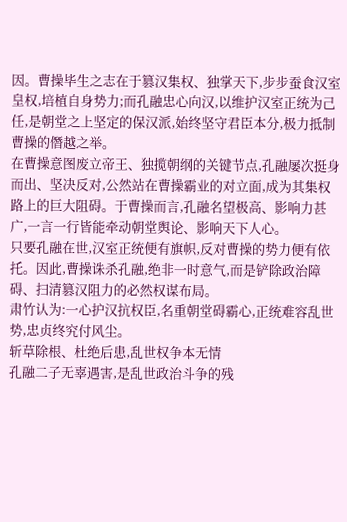因。曹操毕生之志在于篡汉集权、独掌天下,步步蚕食汉室皇权,培植自身势力;而孔融忠心向汉,以维护汉室正统为己任,是朝堂之上坚定的保汉派,始终坚守君臣本分,极力抵制曹操的僭越之举。
在曹操意图废立帝王、独揽朝纲的关键节点,孔融屡次挺身而出、坚决反对,公然站在曹操霸业的对立面,成为其集权路上的巨大阻碍。于曹操而言,孔融名望极高、影响力甚广,一言一行皆能牵动朝堂舆论、影响天下人心。
只要孔融在世,汉室正统便有旗帜,反对曹操的势力便有依托。因此,曹操诛杀孔融,绝非一时意气,而是铲除政治障碍、扫清篡汉阻力的必然权谋布局。
肃竹认为:一心护汉抗权臣,名重朝堂碍霸心,正统难容乱世势,忠贞终究付风尘。
斩草除根、杜绝后患,乱世权争本无情
孔融二子无辜遇害,是乱世政治斗争的残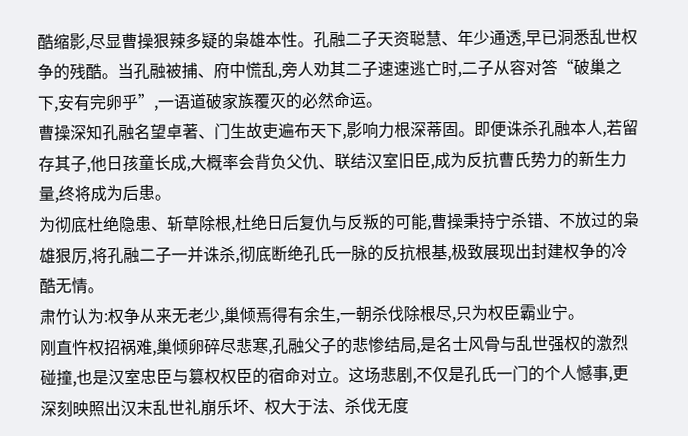酷缩影,尽显曹操狠辣多疑的枭雄本性。孔融二子天资聪慧、年少通透,早已洞悉乱世权争的残酷。当孔融被捕、府中慌乱,旁人劝其二子速速逃亡时,二子从容对答“破巢之下,安有完卵乎”,一语道破家族覆灭的必然命运。
曹操深知孔融名望卓著、门生故吏遍布天下,影响力根深蒂固。即便诛杀孔融本人,若留存其子,他日孩童长成,大概率会背负父仇、联结汉室旧臣,成为反抗曹氏势力的新生力量,终将成为后患。
为彻底杜绝隐患、斩草除根,杜绝日后复仇与反叛的可能,曹操秉持宁杀错、不放过的枭雄狠厉,将孔融二子一并诛杀,彻底断绝孔氏一脉的反抗根基,极致展现出封建权争的冷酷无情。
肃竹认为:权争从来无老少,巢倾焉得有余生,一朝杀伐除根尽,只为权臣霸业宁。
刚直忤权招祸难,巢倾卵碎尽悲寒,孔融父子的悲惨结局,是名士风骨与乱世强权的激烈碰撞,也是汉室忠臣与篡权权臣的宿命对立。这场悲剧,不仅是孔氏一门的个人憾事,更深刻映照出汉末乱世礼崩乐坏、权大于法、杀伐无度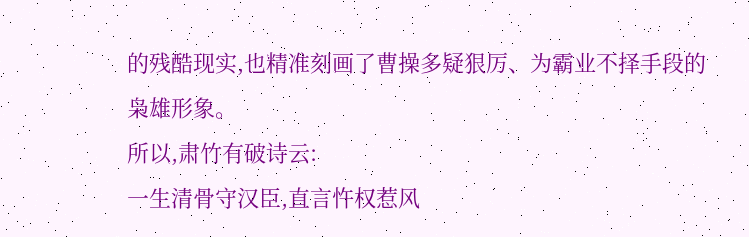的残酷现实,也精准刻画了曹操多疑狠厉、为霸业不择手段的枭雄形象。
所以,肃竹有破诗云:
一生清骨守汉臣,直言忤权惹风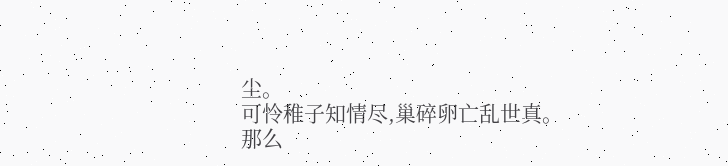尘。
可怜稚子知情尽,巢碎卵亡乱世真。
那么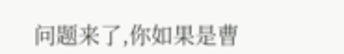问题来了,你如果是曹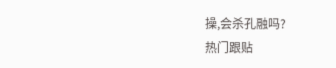操,会杀孔融吗?
热门跟贴